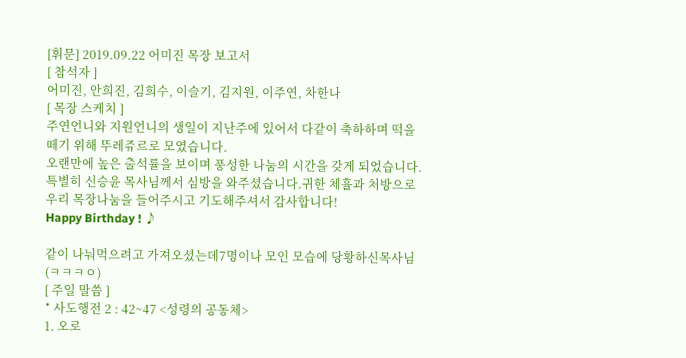[휘문] 2019.09.22 어미진 목장 보고서
[ 참석자 ]
어미진, 안희진, 김희수, 이슬기, 김지원, 이주연, 차한나
[ 목장 스케치 ]
주연언니와 지원언니의 생일이 지난주에 있어서 다같이 축하하며 떡을 떼기 위해 뚜레쥬르로 모였습니다.
오랜만에 높은 출석률을 보이며 풍성한 나눔의 시간을 갖게 되었습니다.
특별히 신승윤 목사님께서 심방을 와주셨습니다.귀한 체휼과 처방으로 우리 목장나눔을 들어주시고 기도해주셔서 감사합니다!
Happy Birthday ! ♪

같이 나눠먹으려고 가져오셨는데7명이나 모인 모습에 당황하신목사님 (ㅋㅋㅋㅇ)
[ 주일 말씀 ]
˚ 사도행전 2 : 42~47 <성령의 공동체>
1. 오로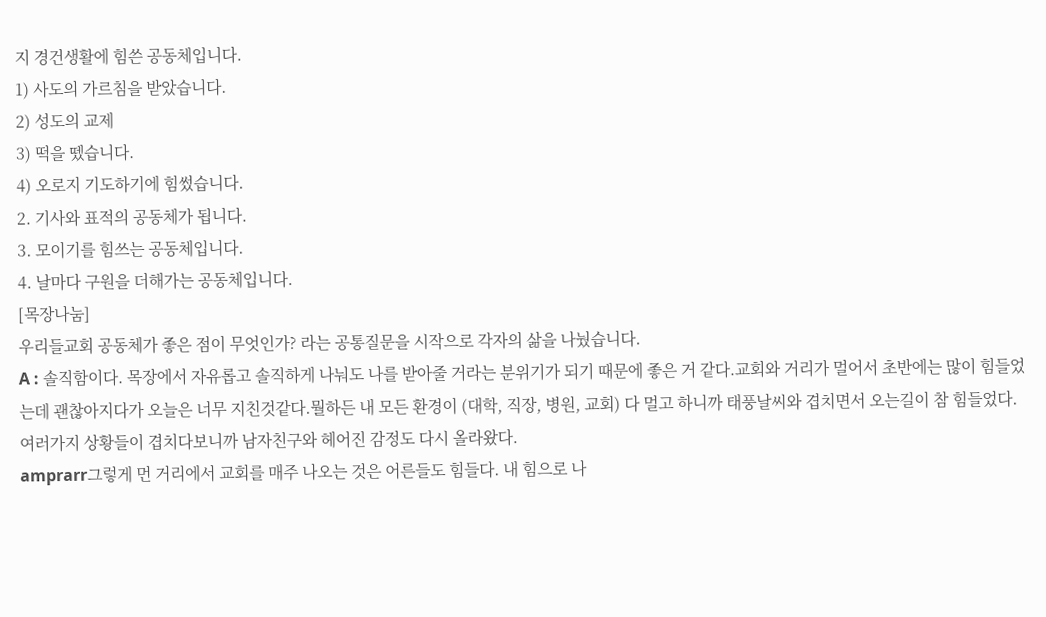지 경건생활에 힘쓴 공동체입니다.
1) 사도의 가르침을 받았습니다.
2) 성도의 교제
3) 떡을 뗐습니다.
4) 오로지 기도하기에 힘썼습니다.
2. 기사와 표적의 공동체가 됩니다.
3. 모이기를 힘쓰는 공동체입니다.
4. 날마다 구원을 더해가는 공동체입니다.
[목장나눔]
우리들교회 공동체가 좋은 점이 무엇인가? 라는 공통질문을 시작으로 각자의 삶을 나눴습니다.
A : 솔직함이다. 목장에서 자유롭고 솔직하게 나눠도 나를 받아줄 거라는 분위기가 되기 때문에 좋은 거 같다.교회와 거리가 멀어서 초반에는 많이 힘들었는데 괜찮아지다가 오늘은 너무 지친것같다.뭘하든 내 모든 환경이 (대학, 직장, 병원, 교회) 다 멀고 하니까 태풍날씨와 겹치면서 오는길이 참 힘들었다.여러가지 상황들이 겹치다보니까 남자친구와 헤어진 감정도 다시 올라왔다.
amprarr그렇게 먼 거리에서 교회를 매주 나오는 것은 어른들도 힘들다. 내 힘으로 나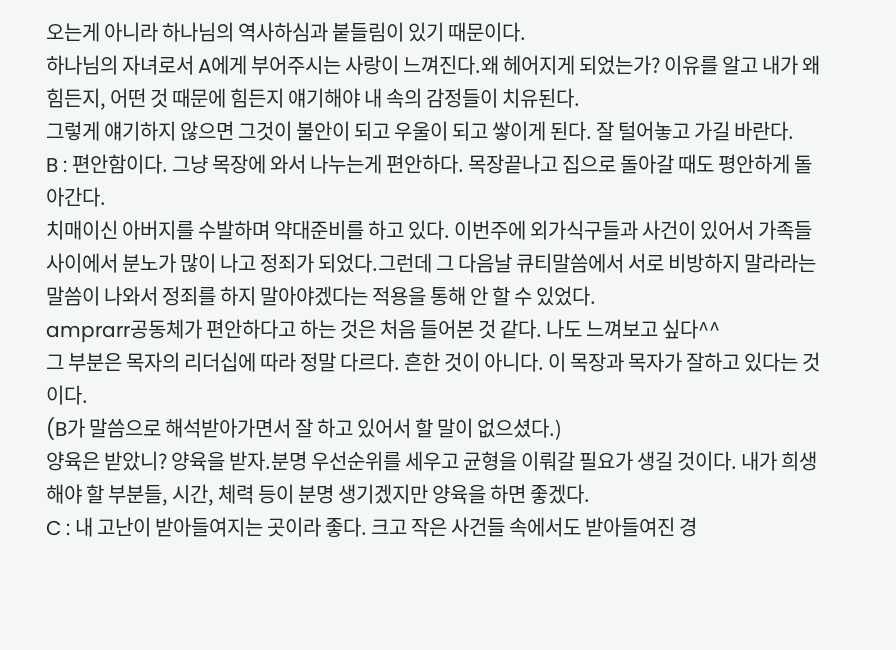오는게 아니라 하나님의 역사하심과 붙들림이 있기 때문이다.
하나님의 자녀로서 A에게 부어주시는 사랑이 느껴진다.왜 헤어지게 되었는가? 이유를 알고 내가 왜 힘든지, 어떤 것 때문에 힘든지 얘기해야 내 속의 감정들이 치유된다.
그렇게 얘기하지 않으면 그것이 불안이 되고 우울이 되고 쌓이게 된다. 잘 털어놓고 가길 바란다.
B : 편안함이다. 그냥 목장에 와서 나누는게 편안하다. 목장끝나고 집으로 돌아갈 때도 평안하게 돌아간다.
치매이신 아버지를 수발하며 약대준비를 하고 있다. 이번주에 외가식구들과 사건이 있어서 가족들 사이에서 분노가 많이 나고 정죄가 되었다.그런데 그 다음날 큐티말씀에서 서로 비방하지 말라라는 말씀이 나와서 정죄를 하지 말아야겠다는 적용을 통해 안 할 수 있었다.
amprarr공동체가 편안하다고 하는 것은 처음 들어본 것 같다. 나도 느껴보고 싶다^^
그 부분은 목자의 리더십에 따라 정말 다르다. 흔한 것이 아니다. 이 목장과 목자가 잘하고 있다는 것이다.
(B가 말씀으로 해석받아가면서 잘 하고 있어서 할 말이 없으셨다.)
양육은 받았니? 양육을 받자.분명 우선순위를 세우고 균형을 이뤄갈 필요가 생길 것이다. 내가 희생해야 할 부분들, 시간, 체력 등이 분명 생기겠지만 양육을 하면 좋겠다.
C : 내 고난이 받아들여지는 곳이라 좋다. 크고 작은 사건들 속에서도 받아들여진 경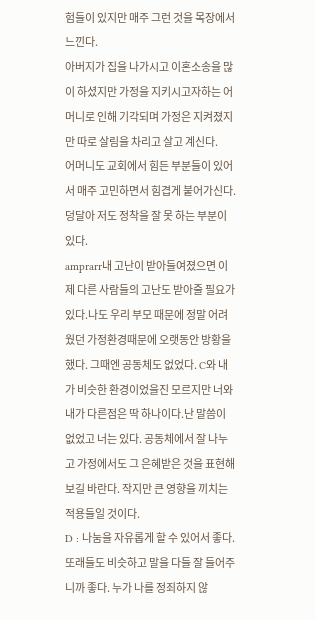험들이 있지만 매주 그런 것을 목장에서 느낀다.
아버지가 집을 나가시고 이혼소송을 많이 하셨지만 가정을 지키시고자하는 어머니로 인해 기각되며 가정은 지켜졌지만 따로 살림을 차리고 살고 계신다.
어머니도 교회에서 힘든 부분들이 있어서 매주 고민하면서 힘겹게 붙어가신다. 덩달아 저도 정착을 잘 못 하는 부분이 있다.
amprarr내 고난이 받아들여졌으면 이제 다른 사람들의 고난도 받아줄 필요가 있다.나도 우리 부모 때문에 정말 어려웠던 가정환경때문에 오랫동안 방황을 했다. 그때엔 공동체도 없었다. C와 내가 비슷한 환경이었을진 모르지만 너와 내가 다른점은 딱 하나이다.난 말씀이 없었고 너는 있다. 공동체에서 잘 나누고 가정에서도 그 은혜받은 것을 표현해보길 바란다. 작지만 큰 영향을 끼치는 적용들일 것이다.
D : 나눔을 자유롭게 할 수 있어서 좋다. 또래들도 비슷하고 말을 다들 잘 들어주니까 좋다. 누가 나를 정죄하지 않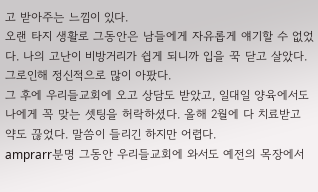고 받아주는 느낌이 있다.
오랜 타지 생활로 그동안은 남들에게 자유롭게 얘기할 수 없었다. 나의 고난이 비방거리가 쉽게 되니까 입을 꾹 닫고 살았다. 그로인해 정신적으로 많이 아팠다.
그 후에 우리들교회에 오고 상담도 받았고, 일대일 양육에서도 나에게 꼭 맞는 셋팅을 허락하셨다. 올해 2월에 다 치료받고 약도 끊었다. 말씀이 들리긴 하지만 어렵다.
amprarr분명 그동안 우리들교회에 와서도 예전의 목장에서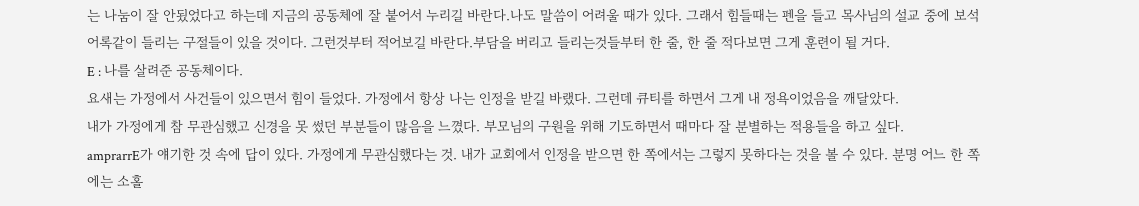는 나눔이 잘 안됬었다고 하는데 지금의 공동체에 잘 붙어서 누리길 바란다.나도 말씀이 어려울 때가 있다. 그래서 힘들때는 펜을 들고 목사님의 설교 중에 보석 어록같이 들리는 구절들이 있을 것이다. 그런것부터 적어보길 바란다.부담을 버리고 들리는것들부터 한 줄, 한 줄 적다보면 그게 훈련이 될 거다.
E : 나를 살려준 공동체이다.
요새는 가정에서 사건들이 있으면서 힘이 들었다. 가정에서 항상 나는 인정을 받길 바랬다. 그런데 큐티를 하면서 그게 내 정욕이었음을 깨달았다.
내가 가정에게 참 무관심했고 신경을 못 썼던 부분들이 많음을 느꼈다. 부모님의 구원을 위해 기도하면서 때마다 잘 분별하는 적용들을 하고 싶다.
amprarrE가 얘기한 것 속에 답이 있다. 가정에게 무관심했다는 것. 내가 교회에서 인정을 받으면 한 쪽에서는 그렇지 못하다는 것을 볼 수 있다. 분명 어느 한 쪽에는 소홀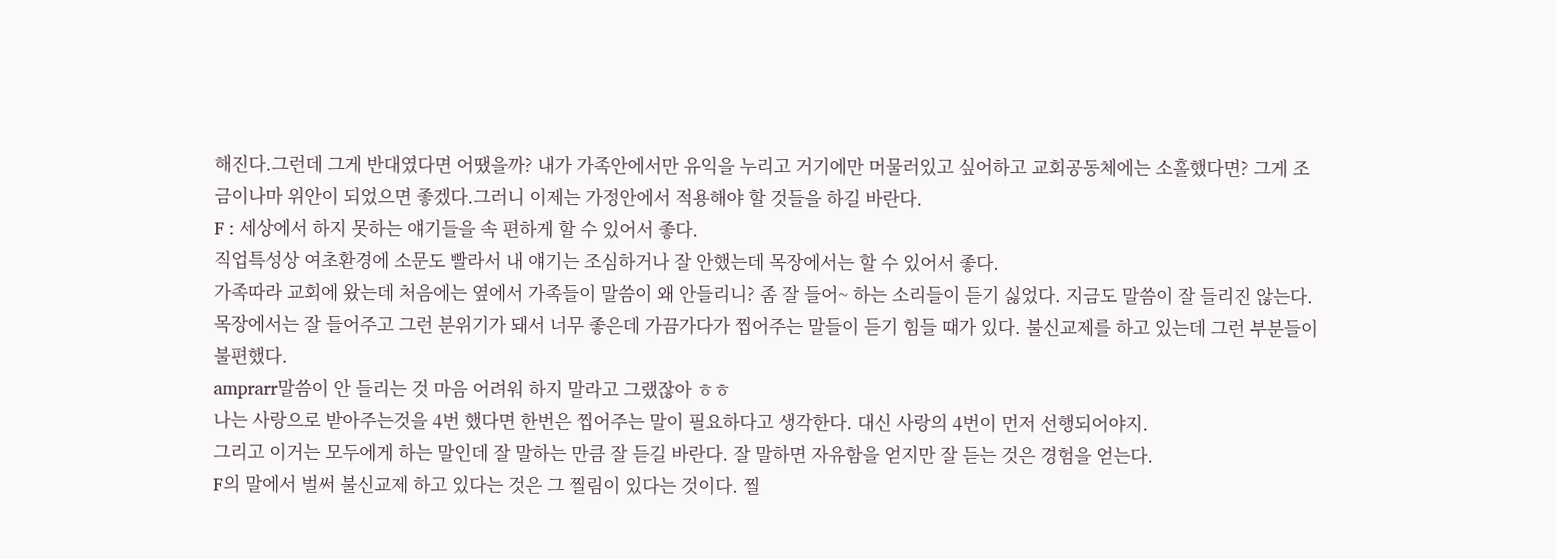해진다.그런데 그게 반대였다면 어땠을까? 내가 가족안에서만 유익을 누리고 거기에만 머물러있고 싶어하고 교회공동체에는 소홀했다면? 그게 조금이나마 위안이 되었으면 좋겠다.그러니 이제는 가정안에서 적용해야 할 것들을 하길 바란다.
F : 세상에서 하지 못하는 얘기들을 속 편하게 할 수 있어서 좋다.
직업특성상 여초환경에 소문도 빨라서 내 얘기는 조심하거나 잘 안했는데 목장에서는 할 수 있어서 좋다.
가족따라 교회에 왔는데 처음에는 옆에서 가족들이 말씀이 왜 안들리니? 좀 잘 들어~ 하는 소리들이 듣기 싫었다. 지금도 말씀이 잘 들리진 않는다.
목장에서는 잘 들어주고 그런 분위기가 돼서 너무 좋은데 가끔가다가 찝어주는 말들이 듣기 힘들 때가 있다. 불신교제를 하고 있는데 그런 부분들이 불편했다.
amprarr말씀이 안 들리는 것 마음 어려워 하지 말라고 그랬잖아 ㅎㅎ
나는 사랑으로 받아주는것을 4번 했다면 한번은 찝어주는 말이 필요하다고 생각한다. 대신 사랑의 4번이 먼저 선행되어야지.
그리고 이거는 모두에게 하는 말인데 잘 말하는 만큼 잘 듣길 바란다. 잘 말하면 자유함을 얻지만 잘 듣는 것은 경험을 얻는다.
F의 말에서 벌써 불신교제 하고 있다는 것은 그 찔림이 있다는 것이다. 찔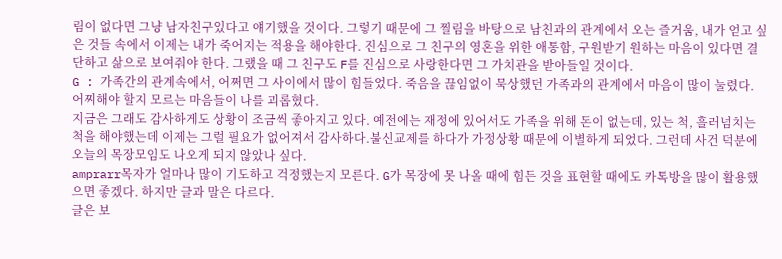림이 없다면 그냥 남자친구있다고 얘기했을 것이다. 그렇기 때문에 그 찔림을 바탕으로 남친과의 관계에서 오는 즐거움, 내가 얻고 싶은 것들 속에서 이제는 내가 죽어지는 적용을 해야한다. 진심으로 그 친구의 영혼을 위한 애통함, 구원받기 원하는 마음이 있다면 결단하고 삶으로 보여줘야 한다. 그랬을 때 그 친구도 F를 진심으로 사랑한다면 그 가치관을 받아들일 것이다.
G : 가족간의 관계속에서, 어쩌면 그 사이에서 많이 힘들었다. 죽음을 끊임없이 묵상했던 가족과의 관계에서 마음이 많이 눌렸다. 어찌해야 할지 모르는 마음들이 나를 괴롭혔다.
지금은 그래도 감사하게도 상황이 조금씩 좋아지고 있다. 예전에는 재정에 있어서도 가족을 위해 돈이 없는데, 있는 척, 흘러넘치는 척을 해야했는데 이제는 그럴 필요가 없어져서 감사하다.불신교제를 하다가 가정상황 때문에 이별하게 되었다. 그런데 사건 덕분에 오늘의 목장모임도 나오게 되지 않았나 싶다.
amprarr목자가 얼마나 많이 기도하고 걱정했는지 모른다. G가 목장에 못 나올 때에 힘든 것을 표현할 때에도 카톡방을 많이 활용했으면 좋겠다. 하지만 글과 말은 다르다.
글은 보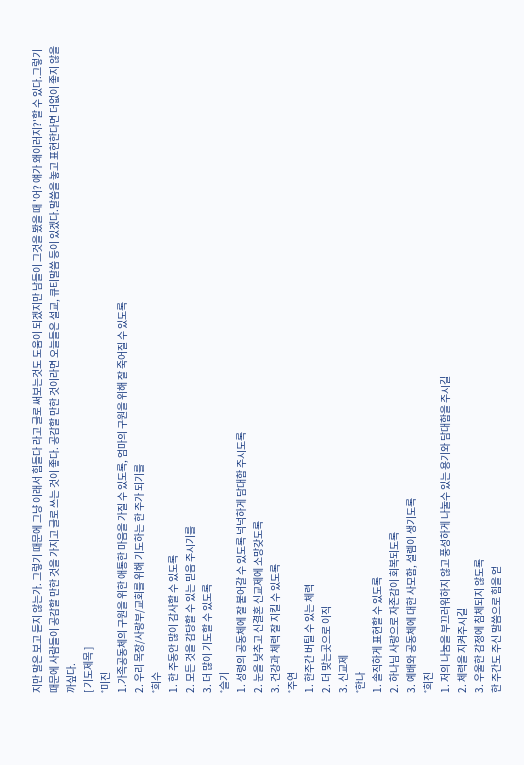지만 말은 보고 듣지 않는가. 그렇기 때문에 그냥 이래서 힘들다 라고 글로 써보는것도 도움이 되겠지만 남들이 그것을 봤을 때 '어? 얘가 왜이러지?'할 수 있다.그렇기 때문에 사람들이 공감할 만한 것을 가지고 글로 쓰는 것이 좋다. 공감할 만한 것이라면 오늘들은 설교, 큐티말씀 등이 있겠다.말씀을 놓고 표현한다면 더없이 좋지 않을까싶다.
[ 기도제목 ]
˚미진
1.가족공동체의 구원을 위한 애통한 마음을 가질 수 있도록, 엄마의 구원을 위해 잘 죽어질 수 있도록
2. 우리 목장/사랑부/교회를 위해 기도하는 한 주가 되기를
˚희수
1. 한 주동안 많이 감사할 수 있도록
2. 모든 것을 감당할 수 있는 믿음 주시기를
3. 더 많이 기도할 수 있도록
˚슬기
1. 성령의 공동체에 잘 붙어갈 수 있도록 넉넉하게 담대함 주시도록
2. 눈을 낮추고 신결혼 신교제에 소망갖도록
3. 건강과 체력 잘 지킬 수 있도록
˚주연
1. 한주간 버틸 수 있는 체력
2. 더 맞는곳으로 이직
3. 신교제
˚한나
1. 솔직하게 표현할 수 있도록
2. 하나님 사랑으로 자존감이 회복되도록
3. 예배와 공동체에 대한 사모함, 설렘이 생기도록
˚희진
1. 저의 나눔을 부끄러워하지 않고 풍성하게 나눌수 있는 용기와 담대함을 주시길
2. 체력을 지켜주시길
3. 우울한 감정에 침체되지 않도록
한 주간도 주신 말씀으로 힘을 얻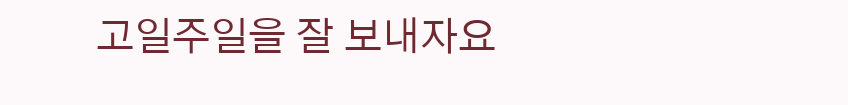고일주일을 잘 보내자요